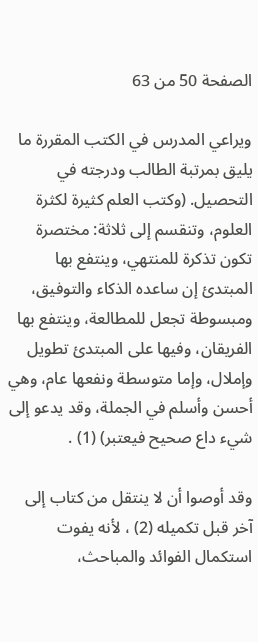الصفحة 50 من 63

ويراعي المدرس في الكتب المقررة ما يليق بمرتبة الطالب ودرجته في التحصيل. (وكتب العلم كثيرة لكثرة العلوم، وتنقسم إلى ثلاثة: مختصرة تكون تذكرة للمنتهي، وينتفع بها المبتدئ إن ساعده الذكاء والتوفيق، ومبسوطة تجعل للمطالعة، وينتفع بها الفريقان، وفيها على المبتدئ تطويل وإملال، وإما متوسطة ونفعها عام، وهي أحسن وأسلم في الجملة، وقد يدعو إلى شيء داع صحيح فيعتبر) (1) .

وقد أوصوا أن لا ينتقل من كتاب إلى آخر قبل تكميله (2) ، لأنه يفوت استكمال الفوائد والمباحث،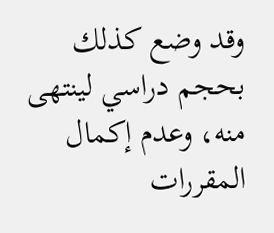وقد وضع كذلك بحجم دراسي لينتهى منه، وعدم إكمال المقررات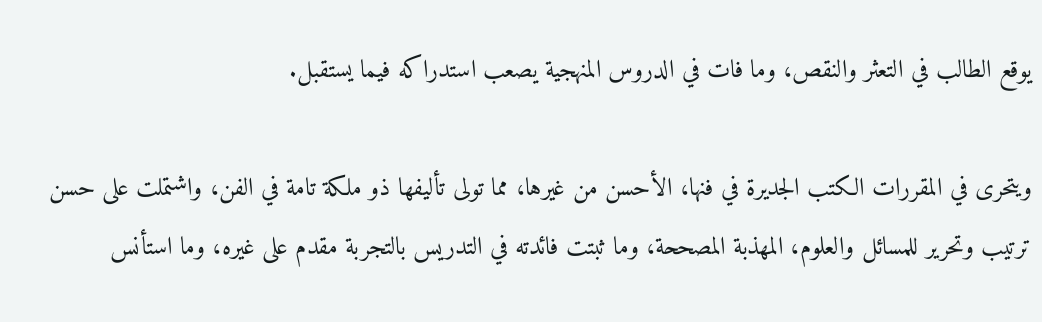يوقع الطالب في التعثر والنقص، وما فات في الدروس المنهجية يصعب استدراكه فيما يستقبل.

ويتحرى في المقررات الكتب الجديرة في فنها، الأحسن من غيرها، مما تولى تأليفها ذو ملكة تامة في الفن، واشتملت على حسن ترتيب وتحرير للمسائل والعلوم، المهذبة المصححة، وما ثبتت فائدته في التدريس بالتجربة مقدم على غيره، وما استأنس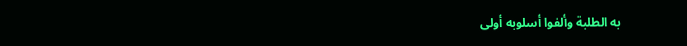به الطلبة وألفوا أسلوبه أولى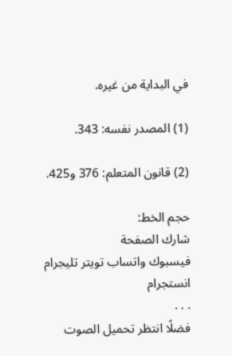في البداية من غيره.

(1) المصدر نفسه: 343.

(2) قانون المتعلم: 376 و425.

حجم الخط:
شارك الصفحة
فيسبوك واتساب تويتر تليجرام انستجرام
. . .
فضلًا انتظر تحميل الصوت